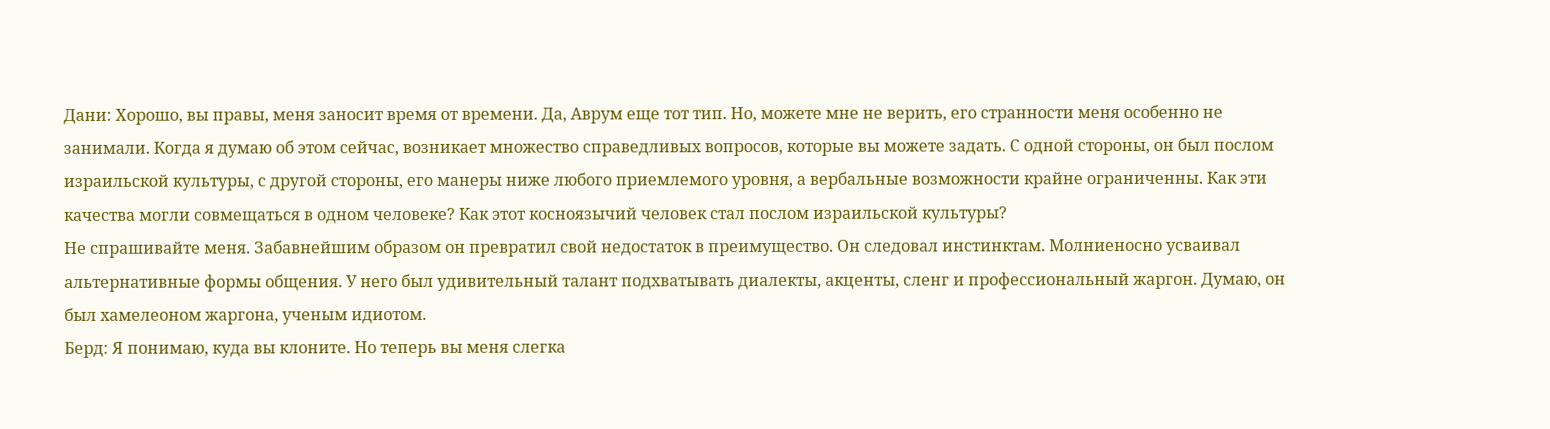Дани: Хорошо, вы правы, меня заносит время от времени. Да, Аврум еще тот тип. Но, можете мне не верить, его странности меня особенно не занимали. Когда я думаю об этом сейчас, возникает множество справедливых вопросов, которые вы можете задать. С одной стороны, он был послом израильской культуры, с другой стороны, его манеры ниже любого приемлемого уровня, а вербальные возможности крайне ограниченны. Как эти качества могли совмещаться в одном человеке? Как этот косноязычий человек стал послом израильской культуры?
Не спрашивайте меня. Забавнейшим образом он превратил свой недостаток в преимущество. Он следовал инстинктам. Молниеносно усваивал альтернативные формы общения. У него был удивительный талант подхватывать диалекты, акценты, сленг и профессиональный жаргон. Думаю, он был хамелеоном жаргона, ученым идиотом.
Берд: Я понимаю, куда вы клоните. Но теперь вы меня слегка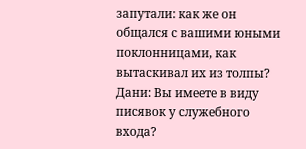запутали: как же он общался с вашими юными поклонницами, как вытаскивал их из толпы?
Дани: Вы имеете в виду писявок у служебного входа?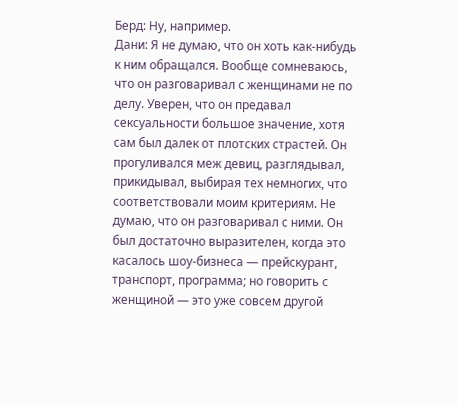Берд: Ну, например.
Дани: Я не думаю, что он хоть как-нибудь к ним обращался. Вообще сомневаюсь, что он разговаривал с женщинами не по делу. Уверен, что он предавал сексуальности большое значение, хотя сам был далек от плотских страстей. Он прогуливался меж девиц, разглядывал, прикидывал, выбирая тех немногих, что соответствовали моим критериям. Не думаю, что он разговаривал с ними. Он был достаточно выразителен, когда это касалось шоу-бизнеса — прейскурант, транспорт, программа; но говорить с женщиной — это уже совсем другой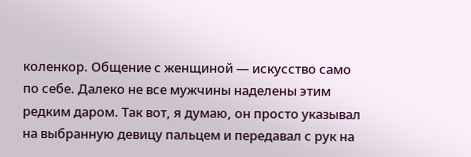коленкор. Общение с женщиной — искусство само по себе. Далеко не все мужчины наделены этим редким даром. Так вот, я думаю, он просто указывал на выбранную девицу пальцем и передавал с рук на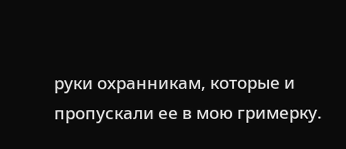руки охранникам, которые и пропускали ее в мою гримерку.